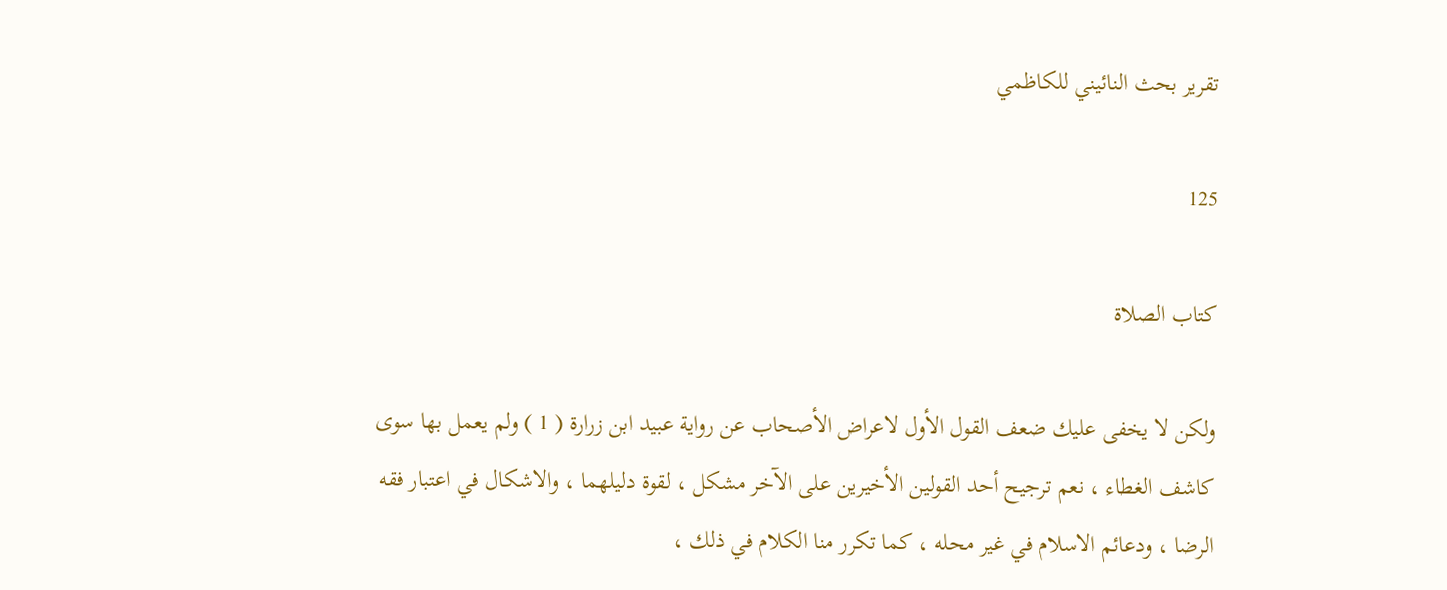تقرير بحث النائيني للكاظمي

125

كتاب الصلاة

ولكن لا يخفى عليك ضعف القول الأول لاعراض الأصحاب عن رواية عبيد ابن زرارة ( 1 ) ولم يعمل بها سوى كاشف الغطاء ، نعم ترجيح أحد القولين الأخيرين على الآخر مشكل ، لقوة دليلهما ، والاشكال في اعتبار فقه الرضا ، ودعائم الاسلام في غير محله ، كما تكرر منا الكلام في ذلك ،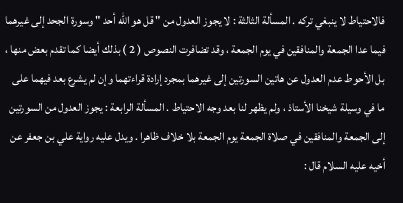فالاحتياط لا ينبغي تركه . المسألة الثالثة : لا يجوز العدول من " قل هو الله أحد " وسورة الجحد إلى غيرهما فيما عدا الجمعة والمنافقين في يوم الجمعة ، وقد تضافرت النصوص ( 2 ) بذلك أيضا كما تقدم بعض منها ، بل الأحوط عدم العدول عن هاتين السورتين إلى غيرهما بمجرد إرادة قراءتهما وإن لم يشرع بعد فيهما على ما في وسيلة شيخنا الأستاذ ، ولم يظهر لنا بعد وجه الاحتياط . المسألة الرابعة : يجوز العدول من السورتين إلى الجمعة والمنافقين في صلاة الجمعة يوم الجمعة بلا خلاف ظاهرا . ويدل عليه رواية علي بن جعفر عن أخيه عليه السلام قال :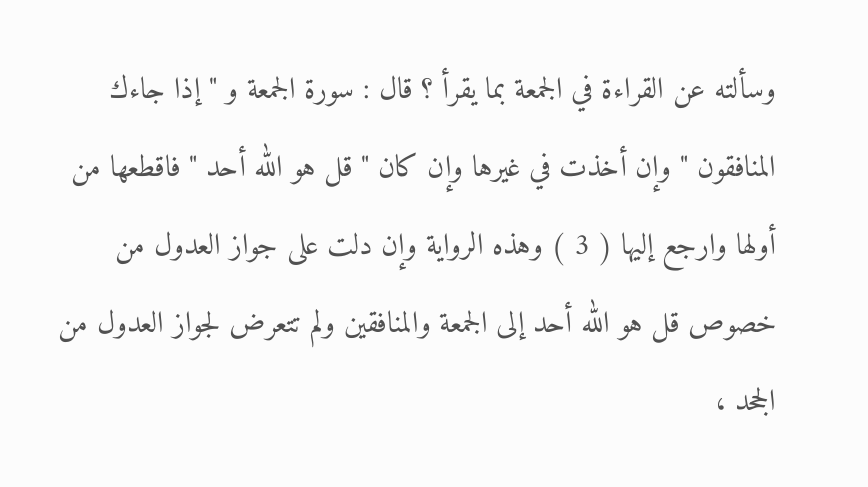وسألته عن القراءة في الجمعة بما يقرأ ؟ قال : سورة الجمعة و " إذا جاءك المنافقون " وإن أخذت في غيرها وإن كان " قل هو الله أحد " فاقطعها من أولها وارجع إليها ( 3 ) وهذه الرواية وإن دلت على جواز العدول من خصوص قل هو الله أحد إلى الجمعة والمنافقين ولم تتعرض لجواز العدول من الجحد ،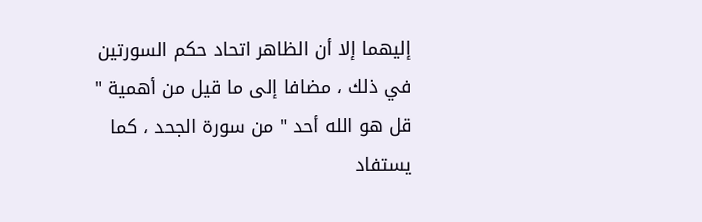إليهما إلا أن الظاهر اتحاد حكم السورتين في ذلك ، مضافا إلى ما قيل من أهمية " قل هو الله أحد " من سورة الجحد ، كما يستفاد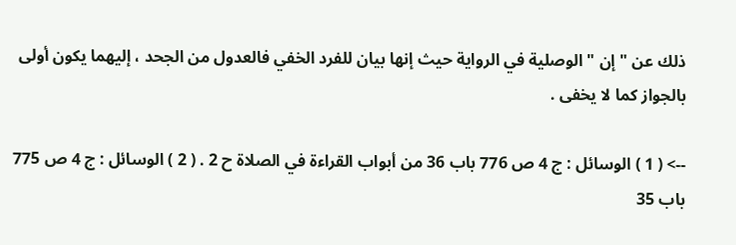ذلك عن " إن " الوصلية في الرواية حيث إنها بيان للفرد الخفي فالعدول من الجحد ، إليهما يكون أولى بالجواز كما لا يخفى .

--> ( 1 ) الوسائل : ج 4 ص 776 باب 36 من أبواب القراءة في الصلاة ح 2 . ( 2 ) الوسائل : ج 4 ص 775 باب 35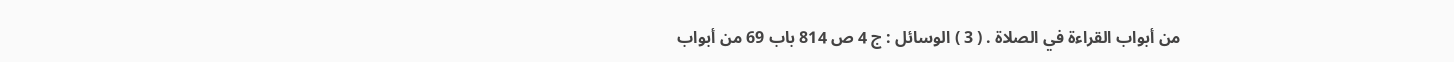من أبواب القراءة في الصلاة . ( 3 ) الوسائل : ج 4 ص 814 باب 69 من أبواب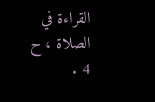القراءة في الصلاة ، ح 4 .